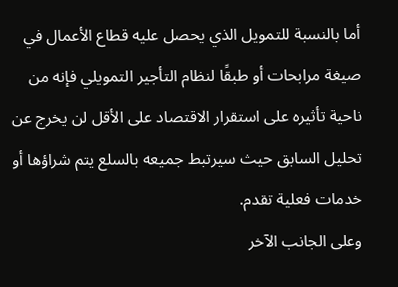أما بالنسبة للتمويل الذي يحصل عليه قطاع الأعمال في صيغة مرابحات أو طبقًا لنظام التأجير التمويلي فإنه من ناحية تأثيره على استقرار الاقتصاد على الأقل لن يخرج عن تحليل السابق حيث سيرتبط جميعه بالسلع يتم شراؤها أو خدمات فعلية تقدم.
وعلى الجانب الآخر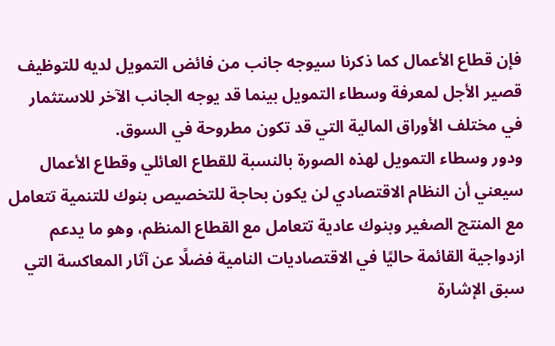فإن قطاع الأعمال كما ذكرنا سيوجه جانب من فائض التمويل لديه للتوظيف قصير الأجل لمعرفة وسطاء التمويل بينما قد يوجه الجانب الآخر للاستثمار في مختلف الأوراق المالية التي قد تكون مطروحة في السوق.
ودور وسطاء التمويل لهذه الصورة بالنسبة للقطاع العائلي وقطاع الأعمال سيعني أن النظام الاقتصادي لن يكون بحاجة للتخصيص بنوك للتنمية تتعامل مع المنتج الصغير وبنوك عادية تتعامل مع القطاع المنظم، وهو ما يدعم ازدواجية القائمة حاليًا في الاقتصاديات النامية فضلًا عن آثار المعاكسة التي سبق الإشارة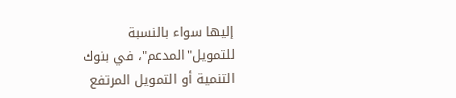إليها سواء بالنسبة للتمويل"المدعم"، في بنوك التنمية أو التمويل المرتفع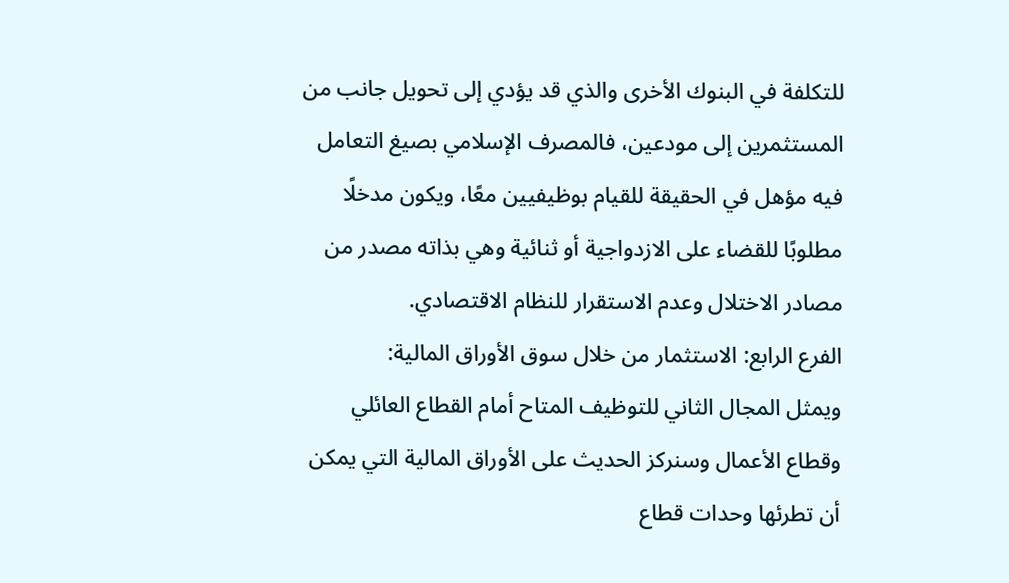للتكلفة في البنوك الأخرى والذي قد يؤدي إلى تحويل جانب من المستثمرين إلى مودعين، فالمصرف الإسلامي بصيغ التعامل فيه مؤهل في الحقيقة للقيام بوظيفيين معًا، ويكون مدخلًا مطلوبًا للقضاء على الازدواجية أو ثنائية وهي بذاته مصدر من مصادر الاختلال وعدم الاستقرار للنظام الاقتصادي.
الفرع الرابع: الاستثمار من خلال سوق الأوراق المالية:
ويمثل المجال الثاني للتوظيف المتاح أمام القطاع العائلي وقطاع الأعمال وسنركز الحديث على الأوراق المالية التي يمكن أن تطرئها وحدات قطاع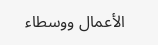الأعمال ووسطاء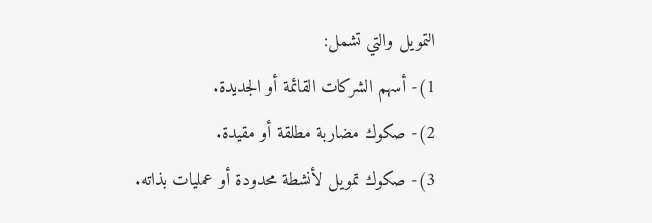التمويل والتي تشمل:
1)- أسهم الشركات القائمة أو الجديدة.
2)- صكوك مضاربة مطلقة أو مقيدة.
3)- صكوك تمويل لأنشطة محدودة أو عمليات بذاته.